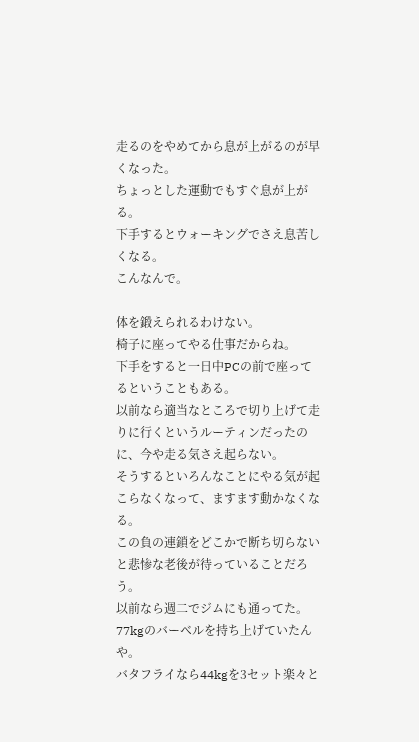走るのをやめてから息が上がるのが早くなった。
ちょっとした運動でもすぐ息が上がる。
下手するとウォーキングでさえ息苦しくなる。
こんなんで。

体を鍛えられるわけない。
椅子に座ってやる仕事だからね。
下手をすると一日中PCの前で座ってるということもある。
以前なら適当なところで切り上げて走りに行くというルーティンだったのに、今や走る気さえ起らない。
そうするといろんなことにやる気が起こらなくなって、ますます動かなくなる。
この負の連鎖をどこかで断ち切らないと悲惨な老後が待っていることだろう。
以前なら週二でジムにも通ってた。
77kgのバーベルを持ち上げていたんや。
バタフライなら44kgを3セット楽々と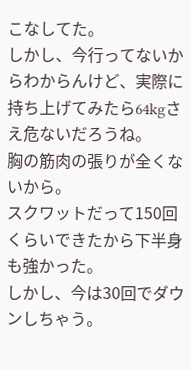こなしてた。
しかし、今行ってないからわからんけど、実際に持ち上げてみたら64kgさえ危ないだろうね。
胸の筋肉の張りが全くないから。
スクワットだって150回くらいできたから下半身も強かった。
しかし、今は30回でダウンしちゃう。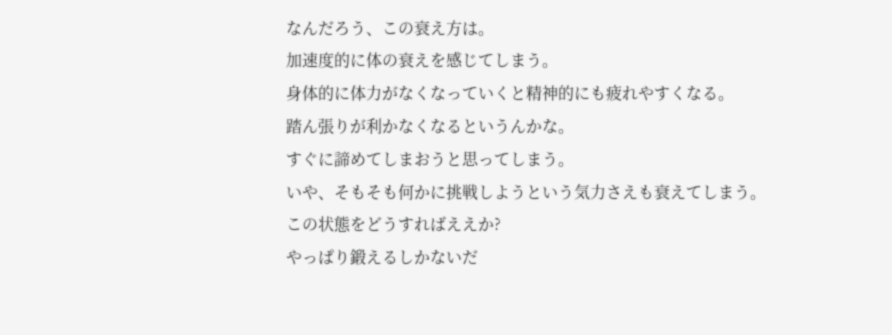なんだろう、この衰え方は。
加速度的に体の衰えを感じてしまう。
身体的に体力がなくなっていくと精神的にも疲れやすくなる。
踏ん張りが利かなくなるというんかな。
すぐに諦めてしまおうと思ってしまう。
いや、そもそも何かに挑戦しようという気力さえも衰えてしまう。
この状態をどうすればええか?
やっぱり鍛えるしかないだ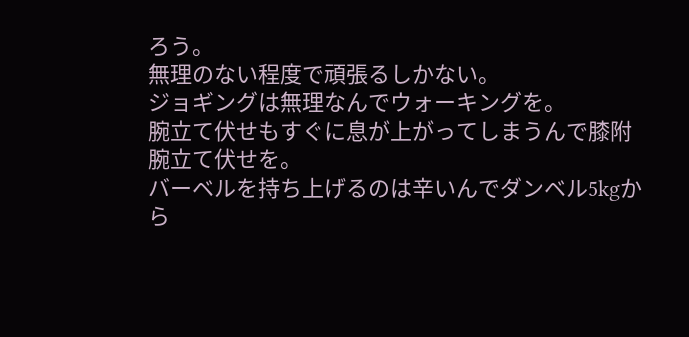ろう。
無理のない程度で頑張るしかない。
ジョギングは無理なんでウォーキングを。
腕立て伏せもすぐに息が上がってしまうんで膝附腕立て伏せを。
バーベルを持ち上げるのは辛いんでダンベル5kgから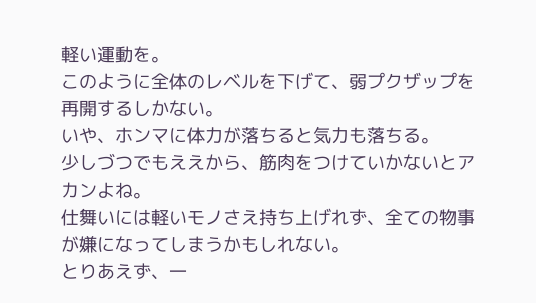軽い運動を。
このように全体のレベルを下げて、弱プクザップを再開するしかない。
いや、ホンマに体力が落ちると気力も落ちる。
少しづつでもええから、筋肉をつけていかないとアカンよね。
仕舞いには軽いモノさえ持ち上げれず、全ての物事が嫌になってしまうかもしれない。
とりあえず、一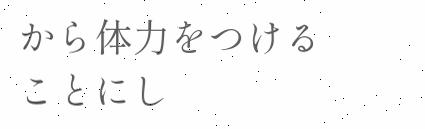から体力をつけることにし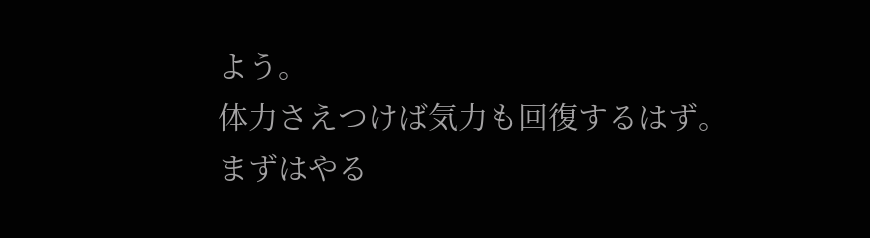よう。
体力さえつけば気力も回復するはず。
まずはやる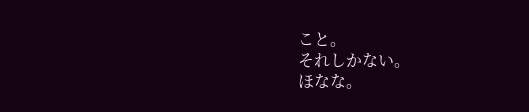こと。
それしかない。
ほなな。